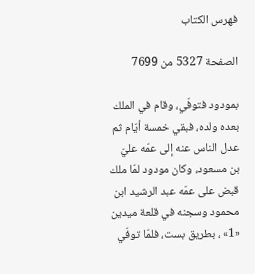فهرس الكتاب

الصفحة 5327 من 7699

بمودود فتوفّي، وقام في الملك بعده ولده، فبقي خمسة أيّام ثم عدل الناس عنه إلى عمّه عليّ بن مسعود، وكان مودود لمّا ملك قبض على عمّه عبد الرشيد ابن محمود وسجنه في قلعة ميدين «1» ، بطريق بست، فلمّا توفّي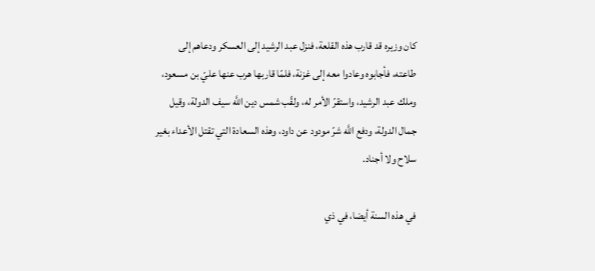كان وزيره قد قارب هذه القلعة، فنزل عبد الرشيد إلى العسكر ودعاهم إلى طاعته، فأجابوه وعادوا معه إلى غزنة، فلمّا قاربها هرب عنها عليّ بن مسعود، وملك عبد الرشيد، واستقرّ الأمر له، ولقّب شمس دين اللَّه سيف الدولة، وقيل جمال الدولة، ودفع اللَّه شرّ مودود عن داود، وهذه السعادة التي تقتل الأعداء بغير سلاح ولا أجناد.

في هذه السنة أيضا، في ذي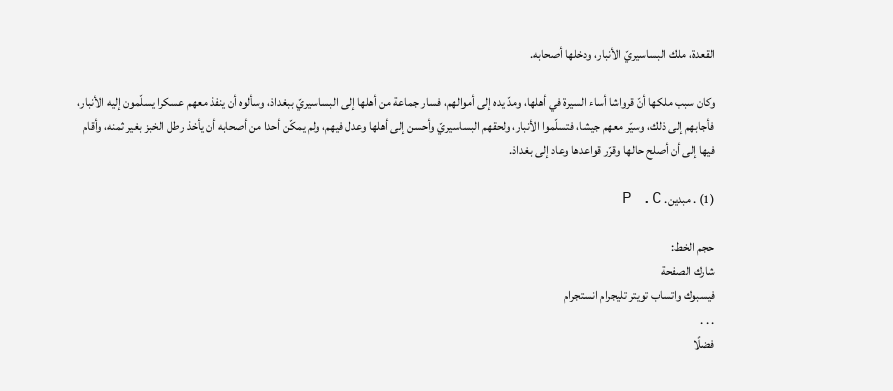القعدة، ملك البساسيريّ الأنبار، ودخلها أصحابه.

وكان سبب ملكها أنّ قرواشا أساء السيرة في أهلها، ومدّ يده إلى أموالهم، فسار جماعة من أهلها إلى البساسيريّ ببغداذ، وسألوه أن ينفذ معهم عسكرا يسلّمون إليه الأنبار، فأجابهم إلى ذلك، وسيّر معهم جيشا، فتسلّموا الأنبار، ولحقهم البساسيريّ وأحسن إلى أهلها وعدل فيهم، ولم يمكّن أحدا من أصحابه أن يأخذ رطل الخبز بغير ثمنه، وأقام فيها إلى أن أصلح حالها وقرّر قواعدها وعاد إلى بغداذ.

(1) . مبدين. P .C

حجم الخط:
شارك الصفحة
فيسبوك واتساب تويتر تليجرام انستجرام
. . .
فضلًا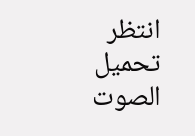انتظر تحميل الصوت